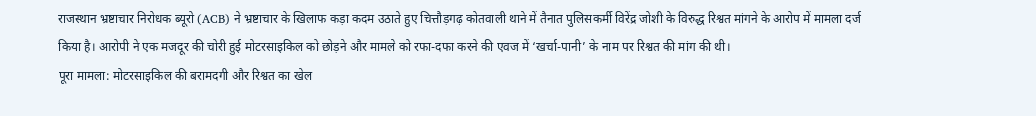राजस्थान भ्रष्टाचार निरोधक ब्यूरो (ACB) ने भ्रष्टाचार के खिलाफ कड़ा कदम उठाते हुए चित्तौड़गढ़ कोतवाली थाने में तैनात पुलिसकर्मी विरेंद्र जोशी के विरुद्ध रिश्वत मांगने के आरोप में मामला दर्ज किया है। आरोपी ने एक मजदूर की चोरी हुई मोटरसाइकिल को छोड़ने और मामले को रफा-दफा करने की एवज में ‘खर्चा-पानी’ के नाम पर रिश्वत की मांग की थी।
पूरा मामला: मोटरसाइकिल की बरामदगी और रिश्वत का खेल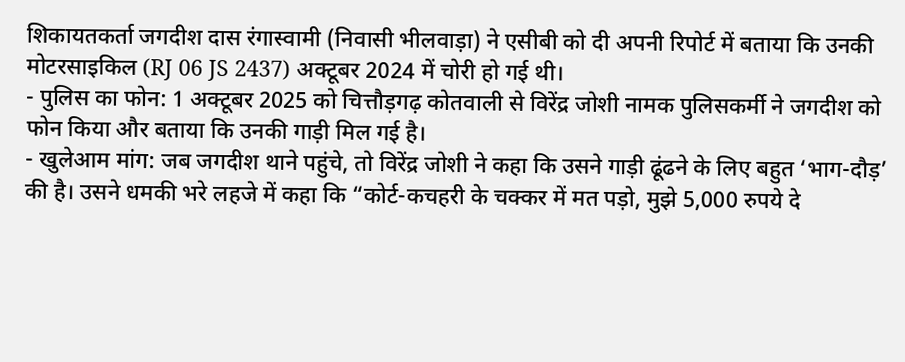शिकायतकर्ता जगदीश दास रंगास्वामी (निवासी भीलवाड़ा) ने एसीबी को दी अपनी रिपोर्ट में बताया कि उनकी मोटरसाइकिल (RJ 06 JS 2437) अक्टूबर 2024 में चोरी हो गई थी।
- पुलिस का फोन: 1 अक्टूबर 2025 को चित्तौड़गढ़ कोतवाली से विरेंद्र जोशी नामक पुलिसकर्मी ने जगदीश को फोन किया और बताया कि उनकी गाड़ी मिल गई है।
- खुलेआम मांग: जब जगदीश थाने पहुंचे, तो विरेंद्र जोशी ने कहा कि उसने गाड़ी ढूंढने के लिए बहुत ‘भाग-दौड़’ की है। उसने धमकी भरे लहजे में कहा कि “कोर्ट-कचहरी के चक्कर में मत पड़ो, मुझे 5,000 रुपये दे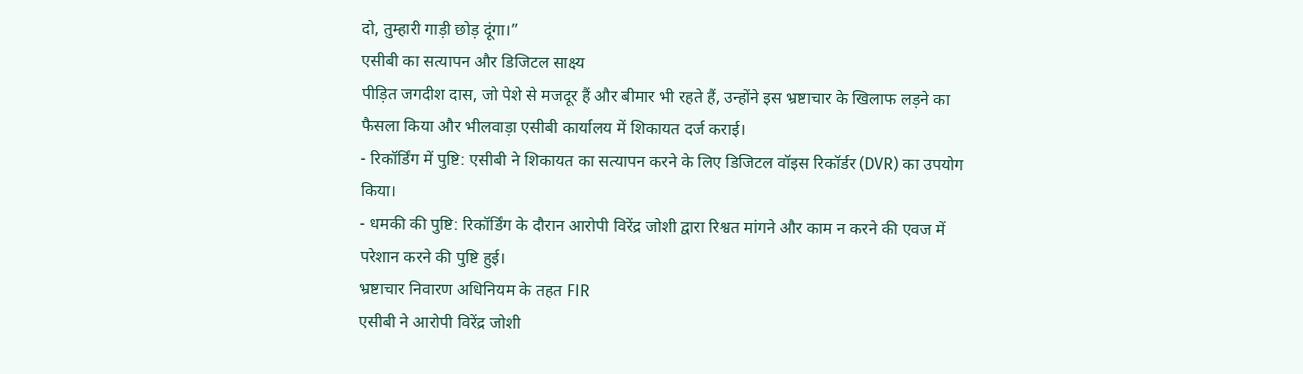दो, तुम्हारी गाड़ी छोड़ दूंगा।”
एसीबी का सत्यापन और डिजिटल साक्ष्य
पीड़ित जगदीश दास, जो पेशे से मजदूर हैं और बीमार भी रहते हैं, उन्होंने इस भ्रष्टाचार के खिलाफ लड़ने का फैसला किया और भीलवाड़ा एसीबी कार्यालय में शिकायत दर्ज कराई।
- रिकॉर्डिंग में पुष्टि: एसीबी ने शिकायत का सत्यापन करने के लिए डिजिटल वॉइस रिकॉर्डर (DVR) का उपयोग किया।
- धमकी की पुष्टि: रिकॉर्डिंग के दौरान आरोपी विरेंद्र जोशी द्वारा रिश्वत मांगने और काम न करने की एवज में परेशान करने की पुष्टि हुई।
भ्रष्टाचार निवारण अधिनियम के तहत FIR
एसीबी ने आरोपी विरेंद्र जोशी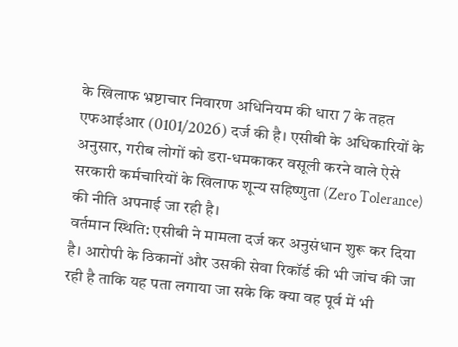के खिलाफ भ्रष्टाचार निवारण अधिनियम की धारा 7 के तहत एफआईआर (0101/2026) दर्ज की है। एसीबी के अधिकारियों के अनुसार, गरीब लोगों को डरा-धमकाकर वसूली करने वाले ऐसे सरकारी कर्मचारियों के खिलाफ शून्य सहिष्णुता (Zero Tolerance) की नीति अपनाई जा रही है।
वर्तमान स्थिति: एसीबी ने मामला दर्ज कर अनुसंधान शुरू कर दिया है। आरोपी के ठिकानों और उसकी सेवा रिकॉर्ड की भी जांच की जा रही है ताकि यह पता लगाया जा सके कि क्या वह पूर्व में भी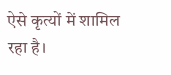ऐसे कृत्यों में शामिल रहा है।